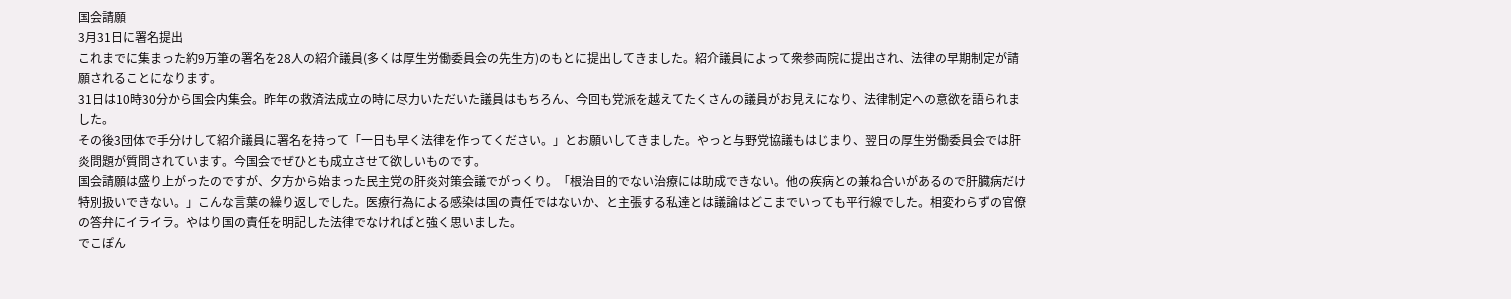国会請願
3月31日に署名提出
これまでに集まった約9万筆の署名を28人の紹介議員(多くは厚生労働委員会の先生方)のもとに提出してきました。紹介議員によって衆参両院に提出され、法律の早期制定が請願されることになります。
31日は10時30分から国会内集会。昨年の救済法成立の時に尽力いただいた議員はもちろん、今回も党派を越えてたくさんの議員がお見えになり、法律制定への意欲を語られました。
その後3団体で手分けして紹介議員に署名を持って「一日も早く法律を作ってください。」とお願いしてきました。やっと与野党協議もはじまり、翌日の厚生労働委員会では肝炎問題が質問されています。今国会でぜひとも成立させて欲しいものです。
国会請願は盛り上がったのですが、夕方から始まった民主党の肝炎対策会議でがっくり。「根治目的でない治療には助成できない。他の疾病との兼ね合いがあるので肝臓病だけ特別扱いできない。」こんな言葉の繰り返しでした。医療行為による感染は国の責任ではないか、と主張する私達とは議論はどこまでいっても平行線でした。相変わらずの官僚の答弁にイライラ。やはり国の責任を明記した法律でなければと強く思いました。
でこぽん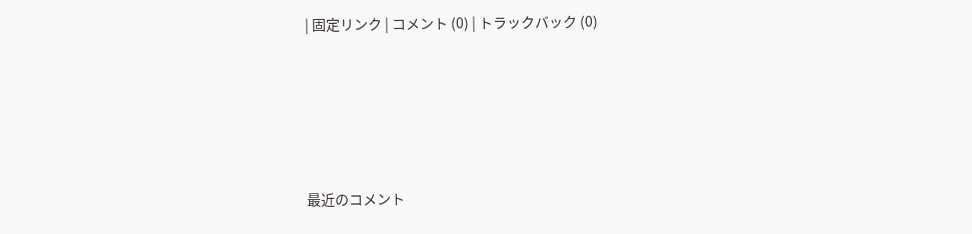| 固定リンク | コメント (0) | トラックバック (0)





最近のコメント